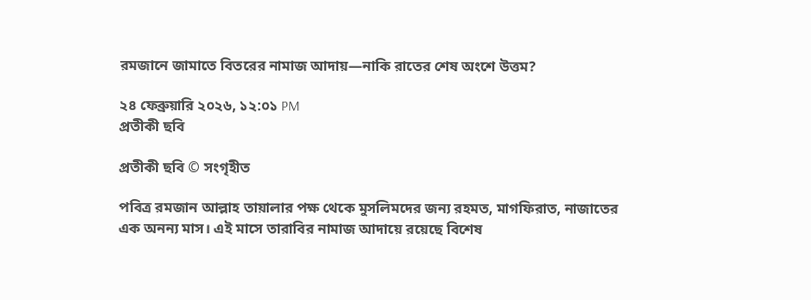রমজানে জামাতে বিতরের নামাজ আদায়—নাকি রাতের শেষ অংশে উত্তম?

২৪ ফেব্রুয়ারি ২০২৬, ১২:০১ PM
প্রতীকী ছবি

প্রতীকী ছবি © সংগৃহীত

পবিত্র রমজান আল্লাহ তায়ালার পক্ষ থেকে মুসলিমদের জন্য রহমত, মাগফিরাত, নাজাতের এক অনন্য মাস। এই মাসে তারাবির নামাজ আদায়ে রয়েছে বিশেষ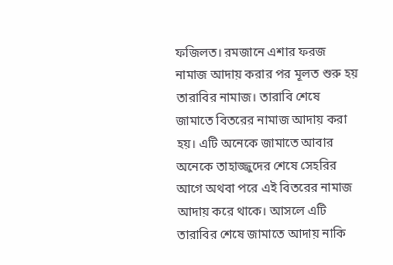ফজিলত। রমজানে এশার ফরজ নামাজ আদায় করার পর মূলত শুরু হয় তারাবির নামাজ। তারাবি শেষে জামাতে বিতরের নামাজ আদায় করা হয়। এটি অনেকে জামাতে আবার অনেকে তাহাজ্জুদের শেষে সেহরির আগে অথবা পরে এই বিতরের নামাজ আদায় করে থাকে। আসলে এটি তারাবির শেষে জামাতে আদায় নাকি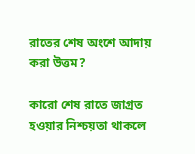রাতের শেষ অংশে আদায় করা উত্তম?

কারো শেষ রাতে জাগ্রত হওয়ার নিশ্চয়তা থাকলে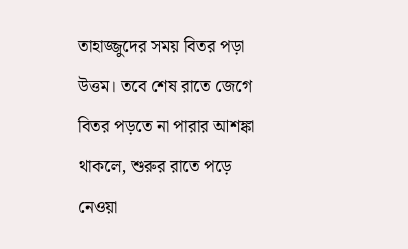তাহাজ্জুদের সময় বিতর পড়া উত্তম। তবে শেষ রাতে জেগে বিতর পড়তে না পারার আশঙ্কা থাকলে, শুরুর রাতে পড়ে নেওয়া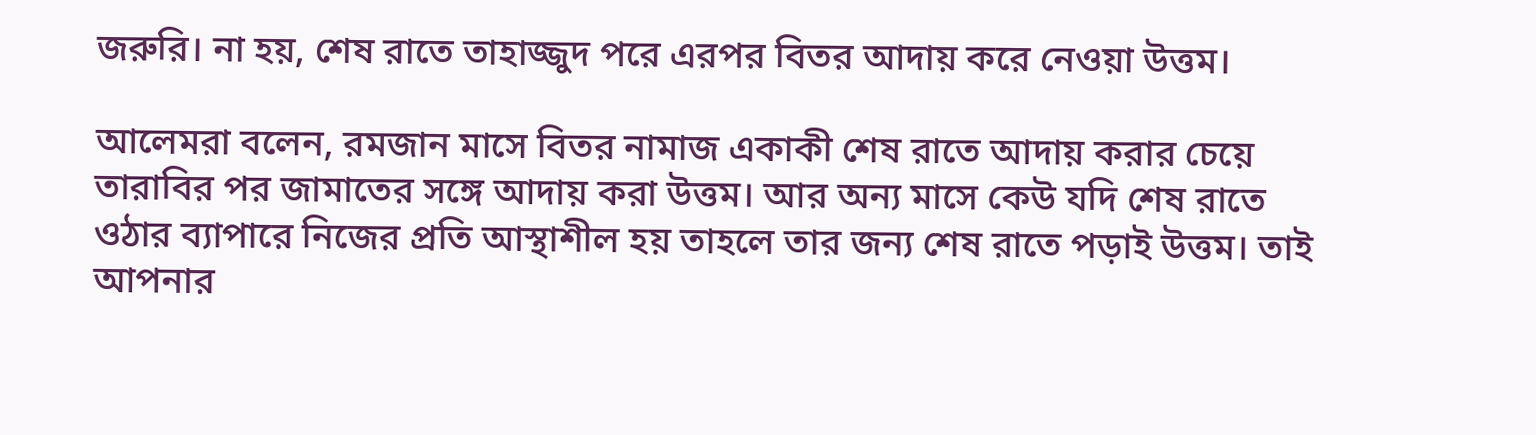জরুরি। না হয়, শেষ রাতে তাহাজ্জুদ পরে এরপর বিতর আদায় করে নেওয়া উত্তম।

আলেমরা বলেন, রমজান মাসে বিতর নামাজ একাকী শেষ রাতে আদায় করার চেয়ে তারাবির পর জামাতের সঙ্গে আদায় করা উত্তম। আর অন্য মাসে কেউ যদি শেষ রাতে ওঠার ব্যাপারে নিজের প্রতি আস্থাশীল হয় তাহলে তার জন্য শেষ রাতে পড়াই উত্তম। তাই আপনার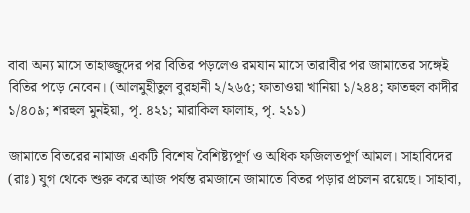বাবা অন্য মাসে তাহাজ্জুদের পর বিতির পড়লেও রমযান মাসে তারাবীর পর জামাতের সঙ্গেই বিতির পড়ে নেবেন। (আলমুহীতুল বুরহানী ২/২৬৫; ফাতাওয়া খানিয়া ১/২৪৪; ফাতহুল কাদীর ১/৪০৯; শরহুল মুনইয়া, পৃ. ৪২১; মারাকিল ফালাহ, পৃ. ২১১)

জামাতে বিতরের নামাজ একটি বিশেষ বৈশিষ্ট্যপূর্ণ ও অধিক ফজিলতপূর্ণ আমল। সাহাবিদের (রাঃ) যুগ থেকে শুরু করে আজ পর্যন্ত রমজানে জামাতে বিতর পড়ার প্রচলন রয়েছে। সাহাবা,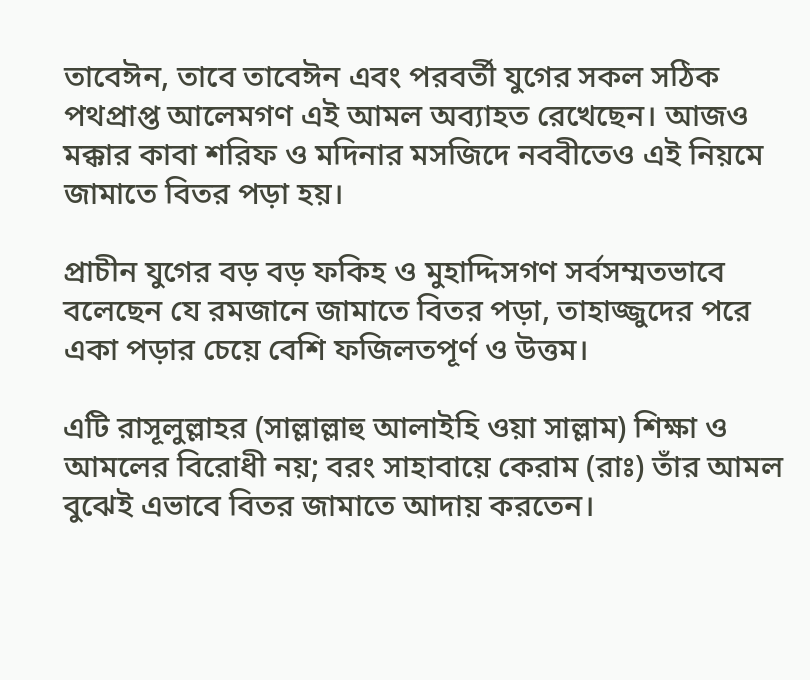তাবেঈন, তাবে তাবেঈন এবং পরবর্তী যুগের সকল সঠিক পথপ্রাপ্ত আলেমগণ এই আমল অব্যাহত রেখেছেন। আজও মক্কার কাবা শরিফ ও মদিনার মসজিদে নববীতেও এই নিয়মে জামাতে বিতর পড়া হয়।

প্রাচীন যুগের বড় বড় ফকিহ ও মুহাদ্দিসগণ সর্বসম্মতভাবে বলেছেন যে রমজানে জামাতে বিতর পড়া, তাহাজ্জুদের পরে একা পড়ার চেয়ে বেশি ফজিলতপূর্ণ ও উত্তম।

এটি রাসূলুল্লাহর (সাল্লাল্লাহু আলাইহি ওয়া সাল্লাম) শিক্ষা ও আমলের বিরোধী নয়; বরং সাহাবায়ে কেরাম (রাঃ) তাঁর আমল বুঝেই এভাবে বিতর জামাতে আদায় করতেন।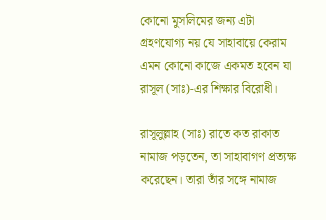কোনো মুসলিমের জন্য এটা গ্রহণযোগ্য নয় যে সাহাবায়ে কেরাম এমন কোনো কাজে একমত হবেন যা রাসূল (সাঃ)-এর শিক্ষার বিরোধী।

রাসূলুল্লাহ (সাঃ) রাতে কত রাকাত নামাজ পড়তেন, তা সাহাবাগণ প্রত্যক্ষ করেছেন। তারা তাঁর সঙ্গে নামাজ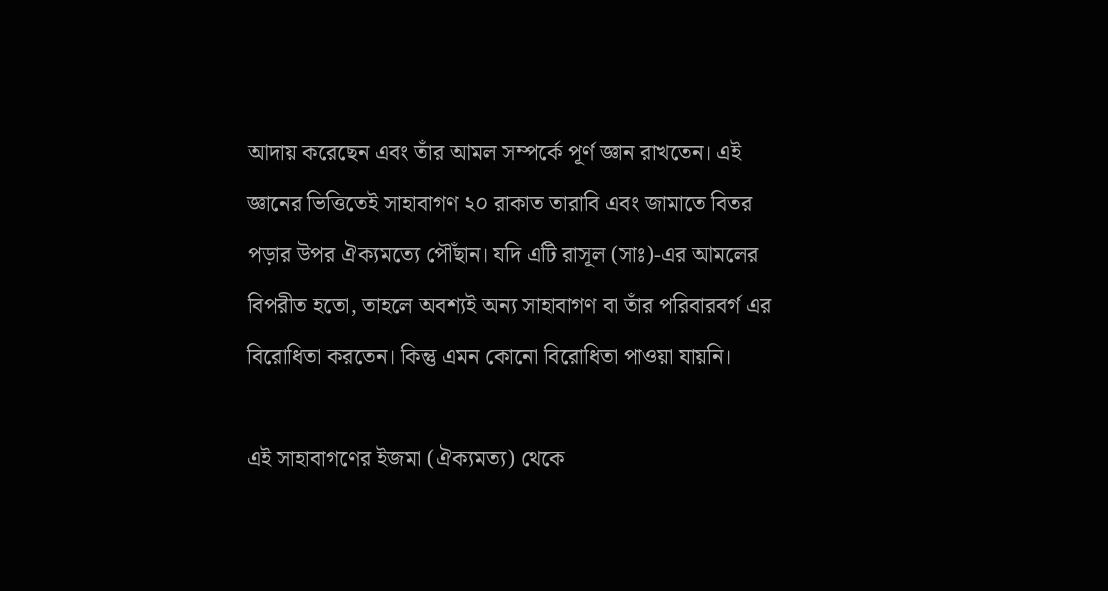আদায় করেছেন এবং তাঁর আমল সম্পর্কে পূর্ণ জ্ঞান রাখতেন। এই জ্ঞানের ভিত্তিতেই সাহাবাগণ ২০ রাকাত তারাবি এবং জামাতে বিতর পড়ার উপর ঐক্যমত্যে পৌঁছান। যদি এটি রাসূল (সাঃ)-এর আমলের বিপরীত হতো, তাহলে অবশ্যই অন্য সাহাবাগণ বা তাঁর পরিবারবর্গ এর বিরোধিতা করতেন। কিন্তু এমন কোনো বিরোধিতা পাওয়া যায়নি।

এই সাহাবাগণের ইজমা (ঐক্যমত্য) থেকে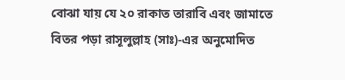বোঝা যায় যে ২০ রাকাত তারাবি এবং জামাতে বিতর পড়া রাসূলুল্লাহ (সাঃ)-এর অনুমোদিত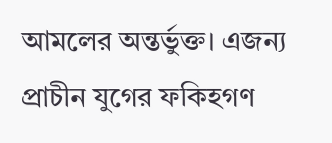আমলের অন্তর্ভুক্ত। এজন্য প্রাচীন যুগের ফকিহগণ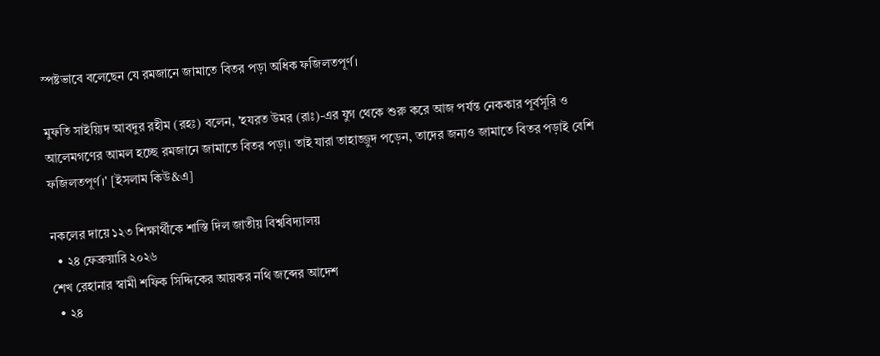স্পষ্টভাবে বলেছেন যে রমজানে জামাতে বিতর পড়া অধিক ফজিলতপূর্ণ।

মুফতি সাইয়্যিদ আবদুর রহীম (রহঃ) বলেন, 'হযরত উমর (রাঃ)-এর যুগ থেকে শুরু করে আজ পর্যন্ত নেককার পূর্বসূরি ও আলেমগণের আমল হচ্ছে রমজানে জামাতে বিতর পড়া। তাই যারা তাহাজ্জুদ পড়েন, তাদের জন্যও জামাতে বিতর পড়াই বেশি ফজিলতপূর্ণ।' [ইসলাম কিউ&এ]

নকলের দায়ে ১২৩ শিক্ষার্থীকে শাস্তি দিল জাতীয় বিশ্ববিদ্যালয়
  • ২৪ ফেব্রুয়ারি ২০২৬
শেখ রেহানার স্বামী শফিক সিদ্দিকের আয়কর নথি জব্দের আদেশ
  • ২৪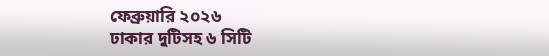ফেব্রুয়ারি ২০২৬
ঢাকার দুটিসহ ৬ সিটি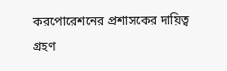করপোরেশনের প্রশাসকের দায়িত্ব গ্রহণ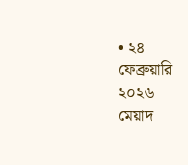• ২৪ ফেব্রুয়ারি ২০২৬
মেয়াদ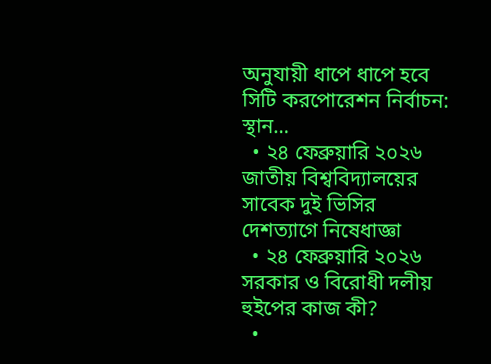অনুযায়ী ধাপে ধাপে হবে সিটি করপোরেশন নির্বাচন: স্থান…
  • ২৪ ফেব্রুয়ারি ২০২৬
জাতীয় বিশ্ববিদ্যালয়ের সাবেক দুই ভিসির দেশত্যাগে নিষেধাজ্ঞা
  • ২৪ ফেব্রুয়ারি ২০২৬
সরকার ও বিরোধী দলীয় হুইপের কাজ কী?
  •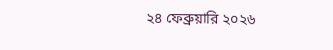২৪ ফেব্রুয়ারি ২০২৬